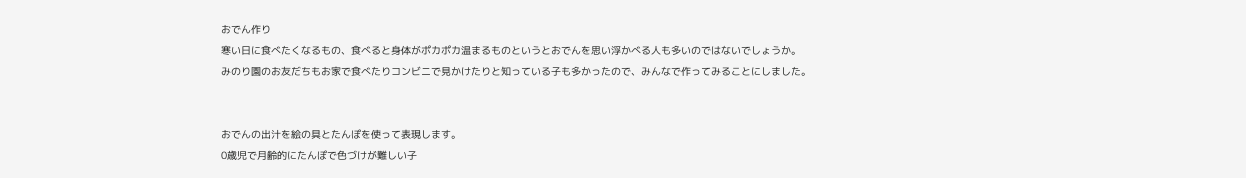おでん作り
寒い日に食べたくなるもの、食べると身体がポカポカ温まるものというとおでんを思い浮かべる人も多いのではないでしょうか。
みのり園のお友だちもお家で食べたりコンビニで見かけたりと知っている子も多かったので、みんなで作ってみることにしました。


おでんの出汁を絵の具とたんぽを使って表現します。
0歳児で月齢的にたんぽで色づけが難しい子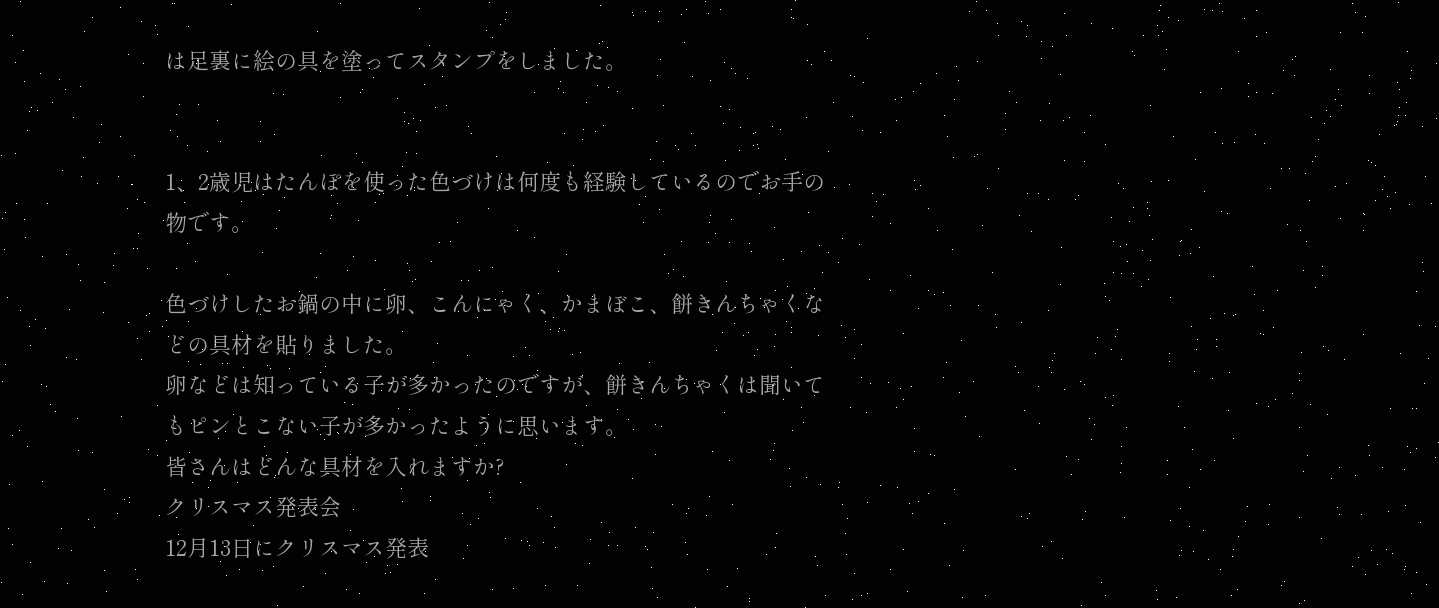は足裏に絵の具を塗ってスタンプをしました。


1、2歳児はたんぽを使った色づけは何度も経験しているのでお手の物です。

色づけしたお鍋の中に卵、こんにゃく、かまぼこ、餅きんちゃくなどの具材を貼りました。
卵などは知っている子が多かったのですが、餅きんちゃくは聞いてもピンとこない子が多かったように思います。
皆さんはどんな具材を入れますか?
クリスマス発表会
12月13日にクリスマス発表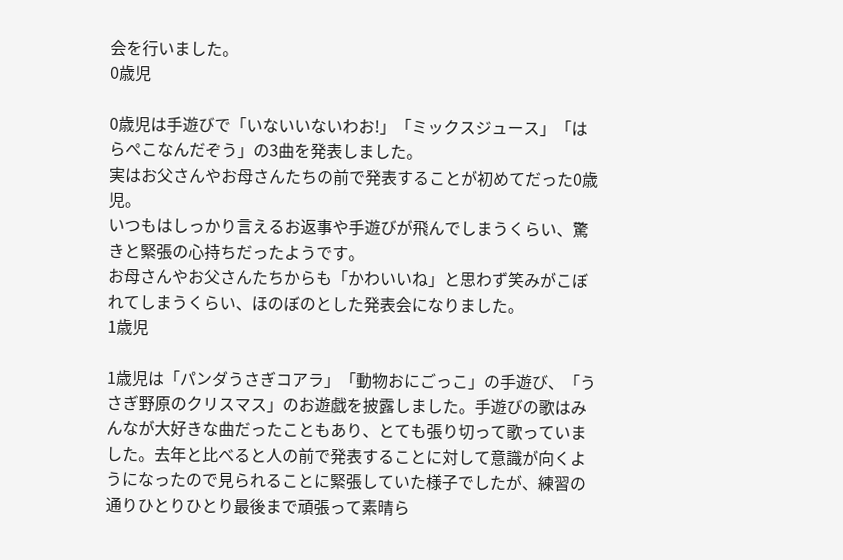会を行いました。
0歳児

0歳児は手遊びで「いないいないわお!」「ミックスジュース」「はらぺこなんだぞう」の3曲を発表しました。
実はお父さんやお母さんたちの前で発表することが初めてだった0歳児。
いつもはしっかり言えるお返事や手遊びが飛んでしまうくらい、驚きと緊張の心持ちだったようです。
お母さんやお父さんたちからも「かわいいね」と思わず笑みがこぼれてしまうくらい、ほのぼのとした発表会になりました。
1歳児

1歳児は「パンダうさぎコアラ」「動物おにごっこ」の手遊び、「うさぎ野原のクリスマス」のお遊戯を披露しました。手遊びの歌はみんなが大好きな曲だったこともあり、とても張り切って歌っていました。去年と比べると人の前で発表することに対して意識が向くようになったので見られることに緊張していた様子でしたが、練習の通りひとりひとり最後まで頑張って素晴ら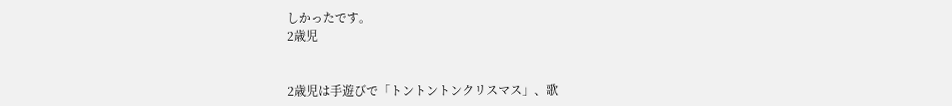しかったです。
2歳児


2歳児は手遊びで「トントントンクリスマス」、歌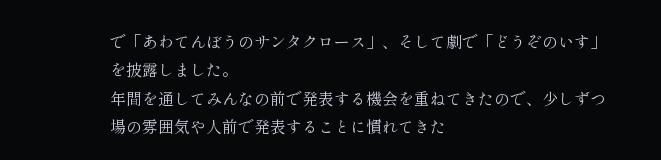で「あわてんぼうのサンタクロース」、そして劇で「どうぞのいす」を披露しました。
年間を通してみんなの前で発表する機会を重ねてきたので、少しずつ場の雰囲気や人前で発表することに慣れてきた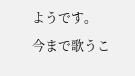ようです。
今まで歌うこ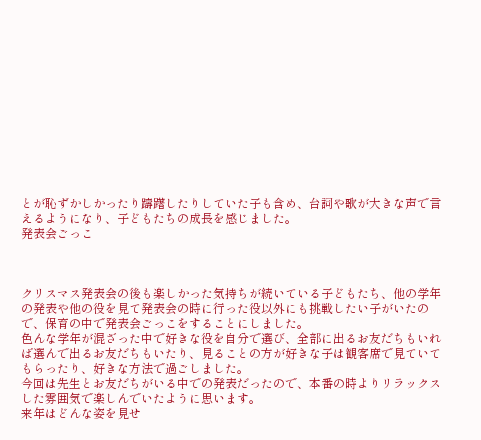とが恥ずかしかったり躊躇したりしていた子も含め、台詞や歌が大きな声で言えるようになり、子どもたちの成長を感じました。
発表会ごっこ



クリスマス発表会の後も楽しかった気持ちが続いている子どもたち、他の学年の発表や他の役を見て発表会の時に行った役以外にも挑戦したい子がいたので、保育の中で発表会ごっこをすることにしました。
色んな学年が混ざった中で好きな役を自分で選び、全部に出るお友だちもいれば選んで出るお友だちもいたり、見ることの方が好きな子は観客席で見ていてもらったり、好きな方法で過ごしました。
今回は先生とお友だちがいる中での発表だったので、本番の時よりリラックスした雰囲気で楽しんでいたように思います。
来年はどんな姿を見せ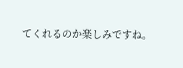てくれるのか楽しみですね。